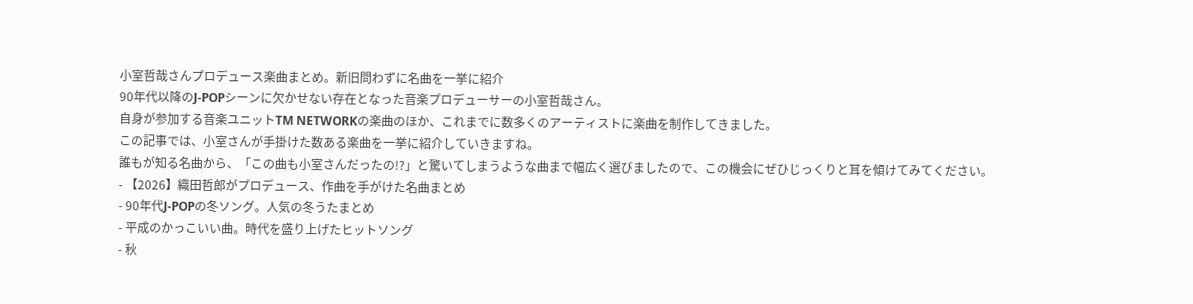小室哲哉さんプロデュース楽曲まとめ。新旧問わずに名曲を一挙に紹介
90年代以降のJ-POPシーンに欠かせない存在となった音楽プロデューサーの小室哲哉さん。
自身が参加する音楽ユニットTM NETWORKの楽曲のほか、これまでに数多くのアーティストに楽曲を制作してきました。
この記事では、小室さんが手掛けた数ある楽曲を一挙に紹介していきますね。
誰もが知る名曲から、「この曲も小室さんだったの!?」と驚いてしまうような曲まで幅広く選びましたので、この機会にぜひじっくりと耳を傾けてみてください。
- 【2026】織田哲郎がプロデュース、作曲を手がけた名曲まとめ
- 90年代J-POPの冬ソング。人気の冬うたまとめ
- 平成のかっこいい曲。時代を盛り上げたヒットソング
- 秋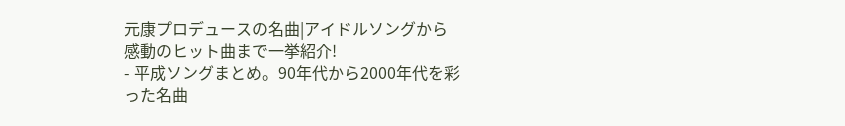元康プロデュースの名曲|アイドルソングから感動のヒット曲まで一挙紹介!
- 平成ソングまとめ。90年代から2000年代を彩った名曲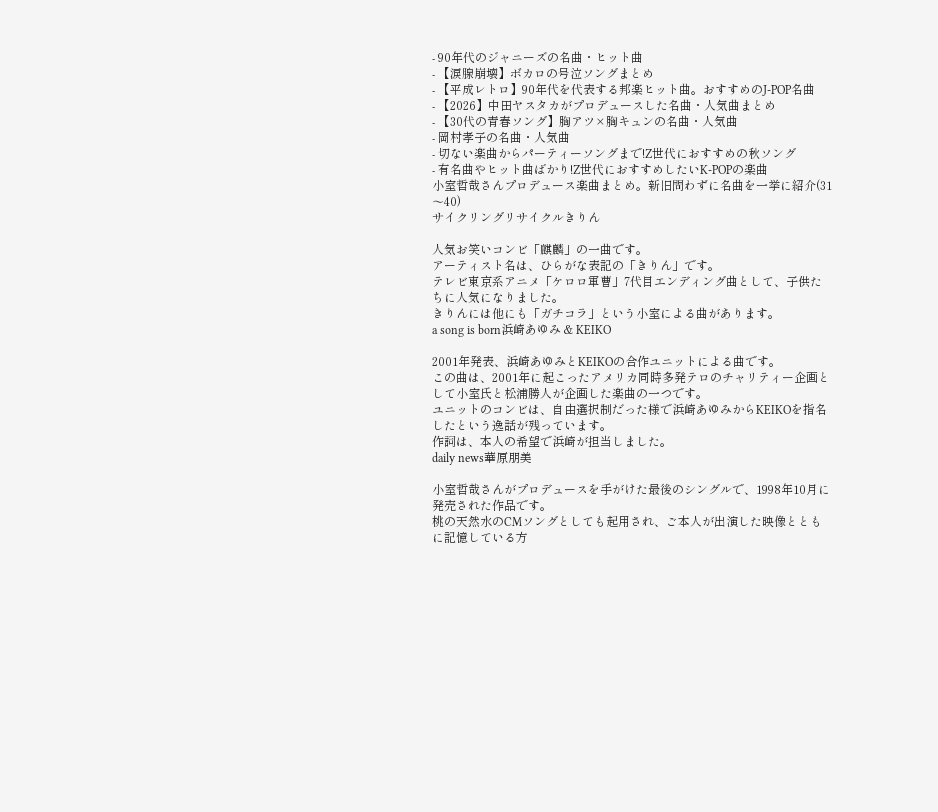- 90年代のジャニーズの名曲・ヒット曲
- 【涙腺崩壊】ボカロの号泣ソングまとめ
- 【平成レトロ】90年代を代表する邦楽ヒット曲。おすすめのJ-POP名曲
- 【2026】中田ヤスタカがプロデュースした名曲・人気曲まとめ
- 【30代の青春ソング】胸アツ×胸キュンの名曲・人気曲
- 岡村孝子の名曲・人気曲
- 切ない楽曲からパーティーソングまで!Z世代におすすめの秋ソング
- 有名曲やヒット曲ばかり!Z世代におすすめしたいK-POPの楽曲
小室哲哉さんプロデュース楽曲まとめ。新旧問わずに名曲を一挙に紹介(31〜40)
サイクリングリサイクルきりん

人気お笑いコンビ「麒麟」の一曲です。
アーティスト名は、ひらがな表記の「きりん」です。
テレビ東京系アニメ「ケロロ軍曹」7代目エンディング曲として、子供たちに人気になりました。
きりんには他にも「ガチコラ」という小室による曲があります。
a song is born浜崎あゆみ & KEIKO

2001年発表、浜崎あゆみとKEIKOの合作ユニットによる曲です。
この曲は、2001年に起こったアメリカ同時多発テロのチャリティー企画として小室氏と松浦勝人が企画した楽曲の一つです。
ユニットのコンビは、自由選択制だった様で浜崎あゆみからKEIKOを指名したという逸話が残っています。
作詞は、本人の希望で浜崎が担当しました。
daily news華原朋美

小室哲哉さんがプロデュースを手がけた最後のシングルで、1998年10月に発売された作品です。
桃の天然水のCMソングとしても起用され、ご本人が出演した映像とともに記憶している方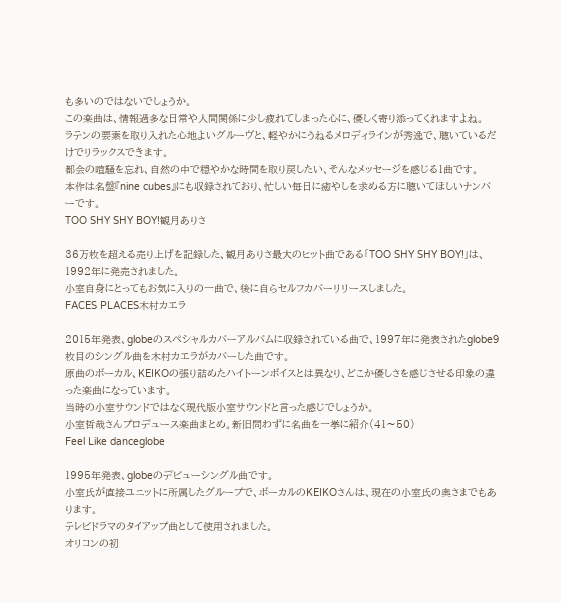も多いのではないでしょうか。
この楽曲は、情報過多な日常や人間関係に少し疲れてしまった心に、優しく寄り添ってくれますよね。
ラテンの要素を取り入れた心地よいグルーヴと、軽やかにうねるメロディラインが秀逸で、聴いているだけでリラックスできます。
都会の喧騒を忘れ、自然の中で穏やかな時間を取り戻したい、そんなメッセージを感じる1曲です。
本作は名盤『nine cubes』にも収録されており、忙しい毎日に癒やしを求める方に聴いてほしいナンバーです。
TOO SHY SHY BOY!観月ありさ

36万枚を超える売り上げを記録した、観月ありさ最大のヒット曲である「TOO SHY SHY BOY!」は、1992年に発売されました。
小室自身にとってもお気に入りの一曲で、後に自らセルフカバーリリースしました。
FACES PLACES木村カエラ

2015年発表、globeのスペシャルカバーアルバムに収録されている曲で、1997年に発表されたglobe9枚目のシングル曲を木村カエラがカバーした曲です。
原曲のボーカル、KEIKOの張り詰めたハイトーンボイスとは異なり、どこか優しさを感じさせる印象の違った楽曲になっています。
当時の小室サウンドではなく現代版小室サウンドと言った感じでしょうか。
小室哲哉さんプロデュース楽曲まとめ。新旧問わずに名曲を一挙に紹介(41〜50)
Feel Like danceglobe

1995年発表、globeのデビューシングル曲です。
小室氏が直接ユニットに所属したグループで、ボーカルのKEIKOさんは、現在の小室氏の奥さまでもあります。
テレビドラマのタイアップ曲として使用されました。
オリコンの初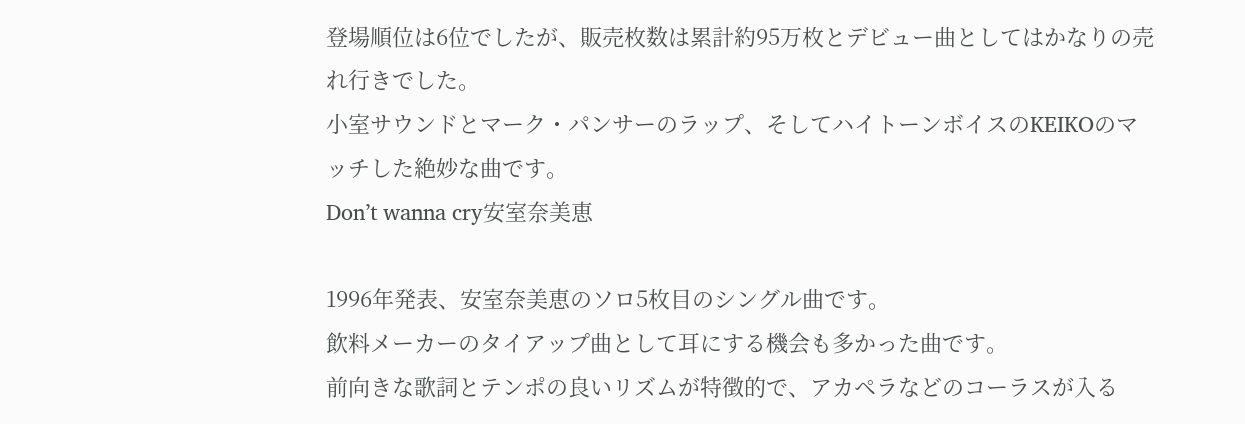登場順位は6位でしたが、販売枚数は累計約95万枚とデビュー曲としてはかなりの売れ行きでした。
小室サウンドとマーク・パンサーのラップ、そしてハイトーンボイスのKEIKOのマッチした絶妙な曲です。
Don’t wanna cry安室奈美恵

1996年発表、安室奈美恵のソロ5枚目のシングル曲です。
飲料メーカーのタイアップ曲として耳にする機会も多かった曲です。
前向きな歌詞とテンポの良いリズムが特徴的で、アカペラなどのコーラスが入る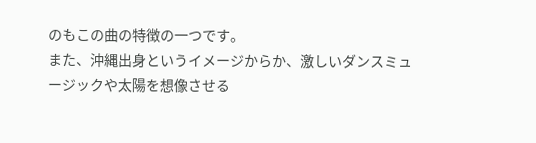のもこの曲の特徴の一つです。
また、沖縄出身というイメージからか、激しいダンスミュージックや太陽を想像させる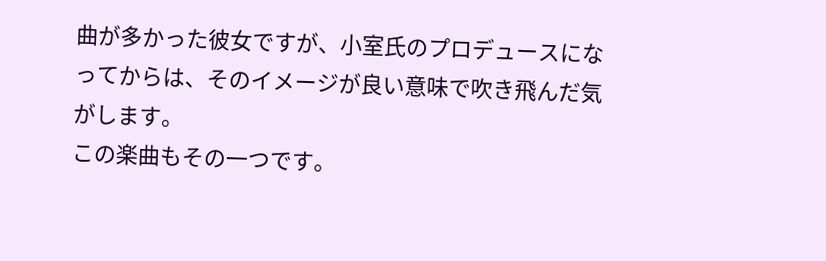曲が多かった彼女ですが、小室氏のプロデュースになってからは、そのイメージが良い意味で吹き飛んだ気がします。
この楽曲もその一つです。